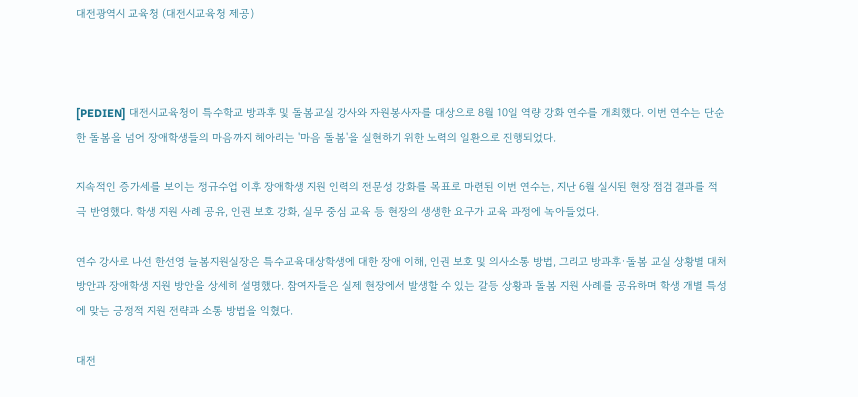대전광역시 교육청 (대전시교육청 제공)



[PEDIEN] 대전시교육청이 특수학교 방과후 및 돌봄교실 강사와 자원봉사자를 대상으로 8월 10일 역량 강화 연수를 개최했다. 이번 연수는 단순한 돌봄을 넘어 장애학생들의 마음까지 헤아리는 '마음 돌봄'을 실현하기 위한 노력의 일환으로 진행되었다.

지속적인 증가세를 보이는 정규수업 이후 장애학생 지원 인력의 전문성 강화를 목표로 마련된 이번 연수는, 지난 6월 실시된 현장 점검 결과를 적극 반영했다. 학생 지원 사례 공유, 인권 보호 강화, 실무 중심 교육 등 현장의 생생한 요구가 교육 과정에 녹아들었다.

연수 강사로 나선 한선영 늘봄지원실장은 특수교육대상학생에 대한 장애 이해, 인권 보호 및 의사소통 방법, 그리고 방과후·돌봄 교실 상황별 대처 방안과 장애학생 지원 방안을 상세히 설명했다. 참여자들은 실제 현장에서 발생할 수 있는 갈등 상황과 돌봄 지원 사례를 공유하며 학생 개별 특성에 맞는 긍정적 지원 전략과 소통 방법을 익혔다.

대전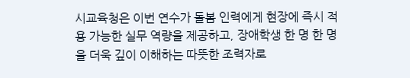시교육청은 이번 연수가 돌봄 인력에게 현장에 즉시 적용 가능한 실무 역량을 제공하고, 장애학생 한 명 한 명을 더욱 깊이 이해하는 따뜻한 조력자로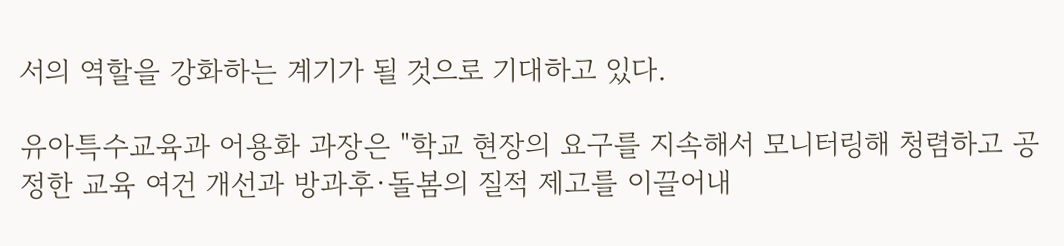서의 역할을 강화하는 계기가 될 것으로 기대하고 있다.

유아특수교육과 어용화 과장은 "학교 현장의 요구를 지속해서 모니터링해 청렴하고 공정한 교육 여건 개선과 방과후·돌봄의 질적 제고를 이끌어내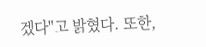겠다"고 밝혔다. 또한,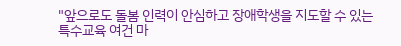"앞으로도 돌봄 인력이 안심하고 장애학생을 지도할 수 있는 특수교육 여건 마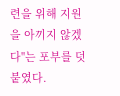련을 위해 지원을 아끼지 않겠다"는 포부를 덧붙였다.